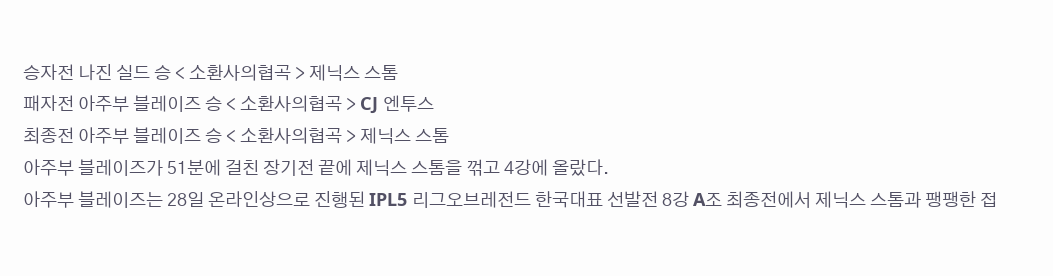승자전 나진 실드 승 < 소환사의협곡 > 제닉스 스톰
패자전 아주부 블레이즈 승 < 소환사의협곡 > CJ 엔투스
최종전 아주부 블레이즈 승 < 소환사의협곡 > 제닉스 스톰
아주부 블레이즈가 51분에 걸친 장기전 끝에 제닉스 스톰을 꺾고 4강에 올랐다.
아주부 블레이즈는 28일 온라인상으로 진행된 IPL5 리그오브레전드 한국대표 선발전 8강 A조 최종전에서 제닉스 스톰과 팽팽한 접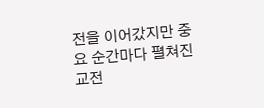전을 이어갔지만 중요 순간마다 펼쳐진 교전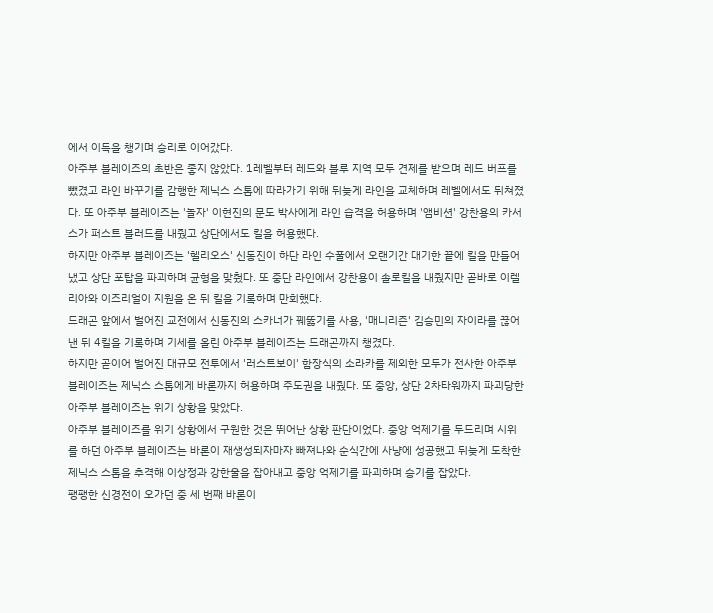에서 이득을 챙기며 승리로 이어갔다.
아주부 블레이즈의 초반은 좋지 않았다. 1레벨부터 레드와 블루 지역 모두 견제를 받으며 레드 버프를 뺐겼고 라인 바꾸기를 감행한 제닉스 스톰에 따라가기 위해 뒤늦게 라인을 교체하며 레벨에서도 뒤쳐졌다. 또 아주부 블레이즈는 '놀자' 이현진의 문도 박사에게 라인 습격을 허용하며 '앰비션' 강찬용의 카서스가 퍼스트 블러드를 내줬고 상단에서도 킬을 허용했다.
하지만 아주부 블레이즈는 '헬리오스' 신동진이 하단 라인 수풀에서 오랜기간 대기한 끝에 킬을 만들어냈고 상단 포탑을 파괴하며 균형을 맞췄다. 또 중단 라인에서 강찬용이 솔로킬을 내줬지만 곧바로 이렐리아와 이즈리얼이 지원을 온 뒤 킬을 기록하며 만회했다.
드래곤 앞에서 벌어진 교전에서 신동진의 스카너가 꿰뚫기를 사용, '매니리즌' 김승민의 자이라를 끊어낸 뒤 4킬을 기록하며 기세를 올린 아주부 블레이즈는 드래곤까지 챙겼다.
하지만 곧이어 벌어진 대규모 전투에서 '러스트보이' 함장식의 소라카를 제외한 모두가 전사한 아주부 블레이즈는 제닉스 스톰에게 바론까지 허용하며 주도권을 내줬다. 또 중앙, 상단 2차타워까지 파괴당한 아주부 블레이즈는 위기 상황을 맞았다.
아주부 블레이즈를 위기 상황에서 구원한 것은 뛰어난 상황 판단이었다. 중앙 억제기를 두드리며 시위를 하던 아주부 블레이즈는 바론이 재생성되자마자 빠져나와 순식간에 사냥에 성공했고 뒤늦게 도착한 제닉스 스톰을 추격해 이상정과 강한울을 잡아내고 중앙 억제기를 파괴하며 승기를 잡았다.
팽팽한 신경전이 오가던 중 세 번째 바론이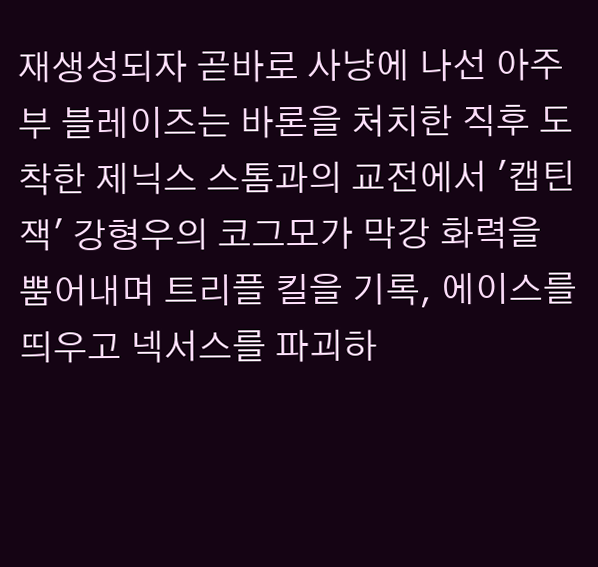재생성되자 곧바로 사냥에 나선 아주부 블레이즈는 바론을 처치한 직후 도착한 제닉스 스톰과의 교전에서 '캡틴 잭' 강형우의 코그모가 막강 화력을 뿜어내며 트리플 킬을 기록, 에이스를 띄우고 넥서스를 파괴하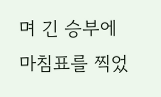며 긴 승부에 마침표를 찍었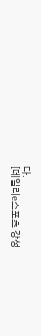다.
[데일리e스포츠 강성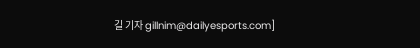길 기자 gillnim@dailyesports.com]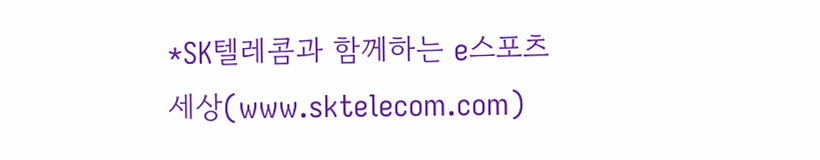*SK텔레콤과 함께하는 e스포츠 세상(www.sktelecom.com)